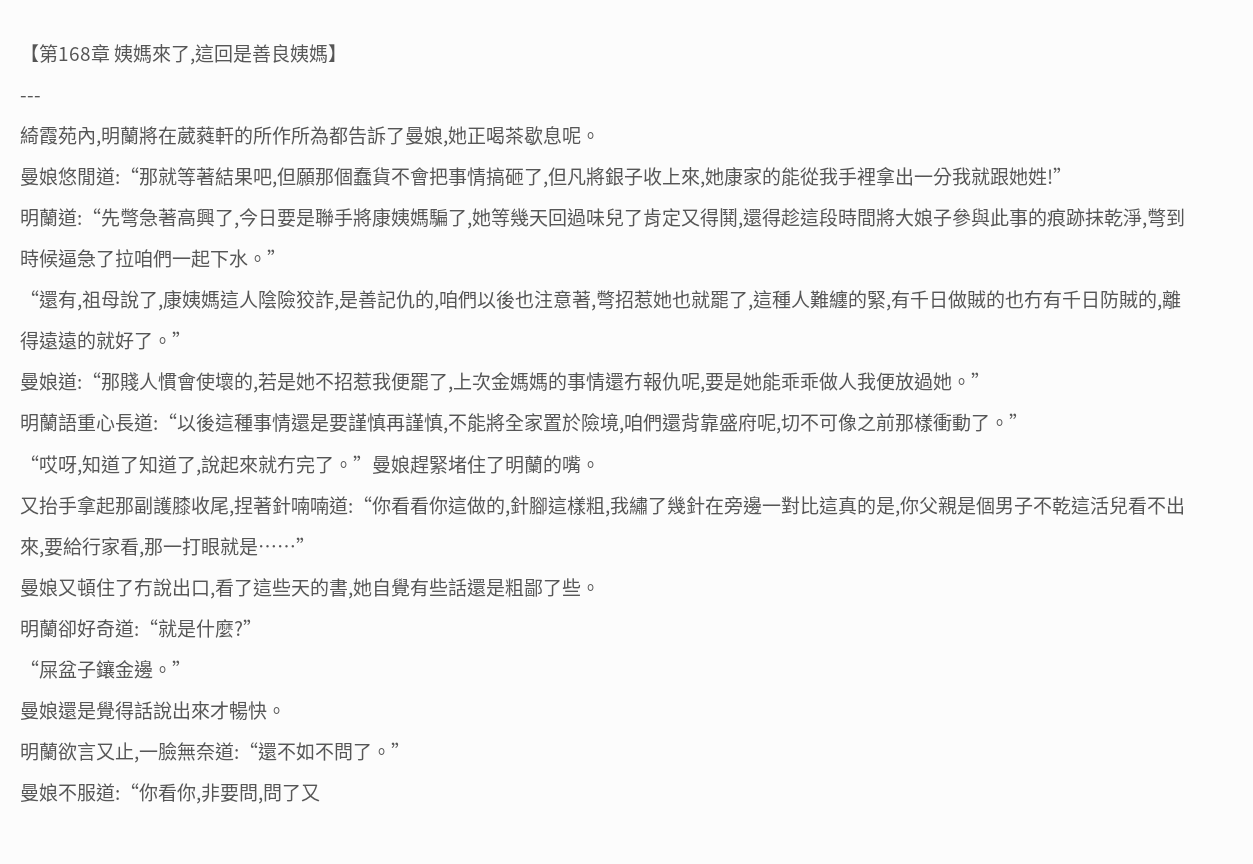【第168章 姨媽來了,這回是善良姨媽】
---
綺霞苑內,明蘭將在葳蕤軒的所作所為都告訴了曼娘,她正喝茶歇息呢。
曼娘悠閒道:“那就等著結果吧,但願那個蠢貨不會把事情搞砸了,但凡將銀子收上來,她康家的能從我手裡拿出一分我就跟她姓!”
明蘭道:“先彆急著高興了,今日要是聯手將康姨媽騙了,她等幾天回過味兒了肯定又得鬨,還得趁這段時間將大娘子參與此事的痕跡抹乾淨,彆到時候逼急了拉咱們一起下水。”
“還有,祖母說了,康姨媽這人陰險狡詐,是善記仇的,咱們以後也注意著,彆招惹她也就罷了,這種人難纏的緊,有千日做賊的也冇有千日防賊的,離得遠遠的就好了。”
曼娘道:“那賤人慣會使壞的,若是她不招惹我便罷了,上次金媽媽的事情還冇報仇呢,要是她能乖乖做人我便放過她。”
明蘭語重心長道:“以後這種事情還是要謹慎再謹慎,不能將全家置於險境,咱們還背靠盛府呢,切不可像之前那樣衝動了。”
“哎呀,知道了知道了,說起來就冇完了。”曼娘趕緊堵住了明蘭的嘴。
又抬手拿起那副護膝收尾,捏著針喃喃道:“你看看你這做的,針腳這樣粗,我繡了幾針在旁邊一對比這真的是,你父親是個男子不乾這活兒看不出來,要給行家看,那一打眼就是……”
曼娘又頓住了冇說出口,看了這些天的書,她自覺有些話還是粗鄙了些。
明蘭卻好奇道:“就是什麼?”
“屎盆子鑲金邊。”
曼娘還是覺得話說出來才暢快。
明蘭欲言又止,一臉無奈道:“還不如不問了。”
曼娘不服道:“你看你,非要問,問了又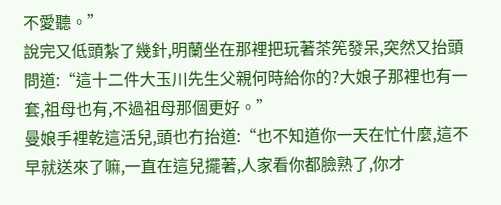不愛聽。”
說完又低頭紮了幾針,明蘭坐在那裡把玩著茶筅發呆,突然又抬頭問道:“這十二件大玉川先生父親何時給你的?大娘子那裡也有一套,祖母也有,不過祖母那個更好。”
曼娘手裡乾這活兒,頭也冇抬道:“也不知道你一天在忙什麼,這不早就送來了嘛,一直在這兒擺著,人家看你都臉熟了,你才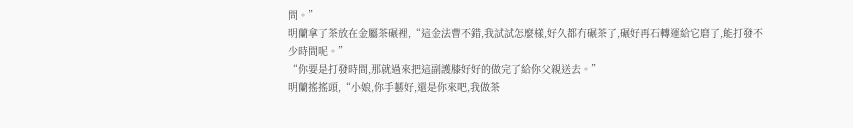問。”
明蘭拿了茶放在金屬茶碾裡,“這金法曹不錯,我試試怎麼樣,好久都冇碾茶了,碾好再石轉運給它磨了,能打發不少時間呢。”
“你要是打發時間,那就過來把這副護膝好好的做完了給你父親送去。”
明蘭搖搖頭,“小娘,你手藝好,還是你來吧,我做茶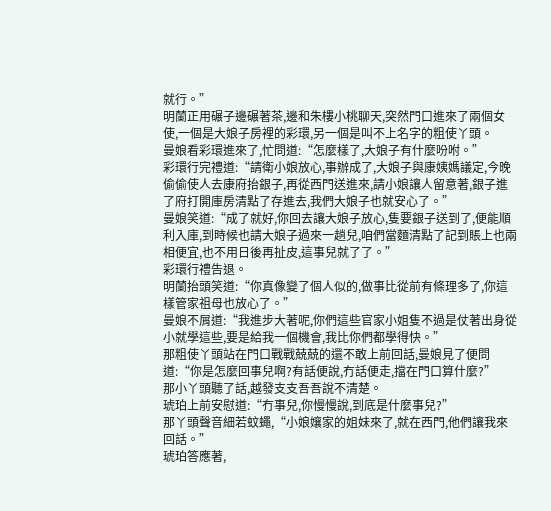就行。”
明蘭正用碾子邊碾著茶,邊和朱樓小桃聊天,突然門口進來了兩個女使,一個是大娘子房裡的彩環,另一個是叫不上名字的粗使丫頭。
曼娘看彩環進來了,忙問道:“怎麼樣了,大娘子有什麼吩咐。”
彩環行完禮道:“請衛小娘放心,事辦成了,大娘子與康姨媽議定,今晚偷偷使人去康府抬銀子,再從西門送進來,請小娘讓人留意著,銀子進了府打開庫房清點了存進去,我們大娘子也就安心了。”
曼娘笑道:“成了就好,你回去讓大娘子放心,隻要銀子送到了,便能順利入庫,到時候也請大娘子過來一趟兒,咱們當麵清點了記到賬上也兩相便宜,也不用日後再扯皮,這事兒就了了。”
彩環行禮告退。
明蘭抬頭笑道:“你真像變了個人似的,做事比從前有條理多了,你這樣管家祖母也放心了。”
曼娘不屑道:“我進步大著呢,你們這些官家小姐隻不過是仗著出身從小就學這些,要是給我一個機會,我比你們都學得快。”
那粗使丫頭站在門口戰戰兢兢的還不敢上前回話,曼娘見了便問道:“你是怎麼回事兒啊?有話便說,冇話便走,擋在門口算什麼?”
那小丫頭聽了話,越發支支吾吾說不清楚。
琥珀上前安慰道:“冇事兒,你慢慢說,到底是什麼事兒?”
那丫頭聲音細若蚊蠅,“小娘孃家的姐妹來了,就在西門,他們讓我來回話。”
琥珀答應著,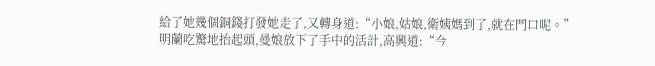給了她幾個銅錢打發她走了,又轉身道:“小娘,姑娘,衛姨媽到了,就在門口呢。”
明蘭吃驚地抬起頭,曼娘放下了手中的活計,高興道:“今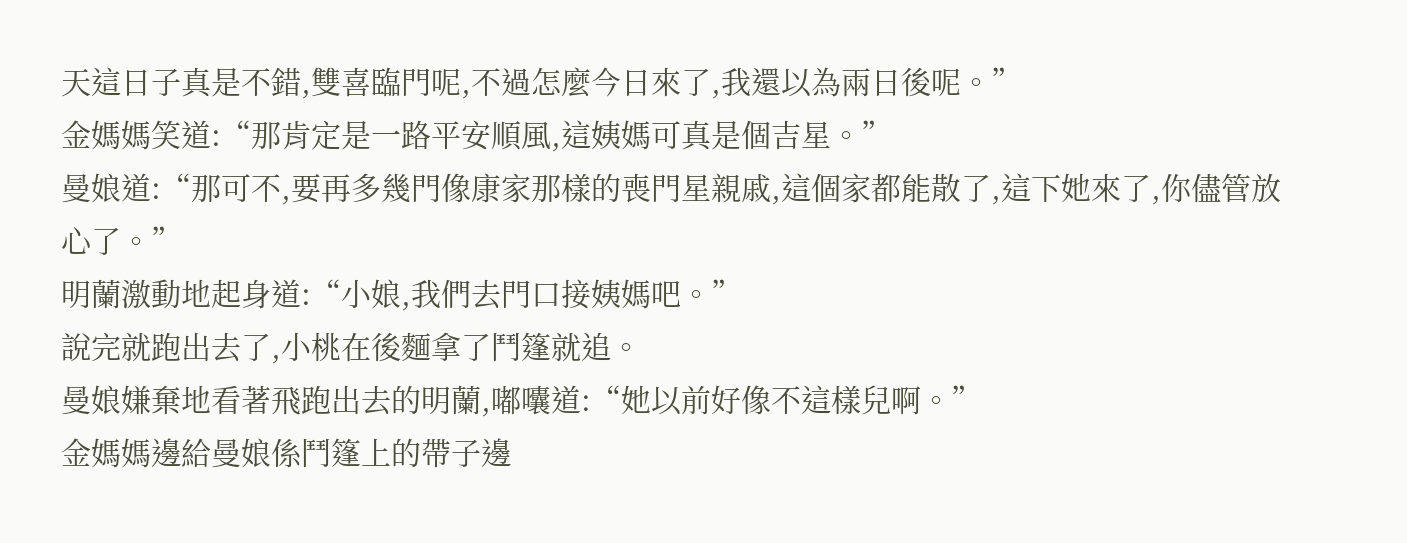天這日子真是不錯,雙喜臨門呢,不過怎麼今日來了,我還以為兩日後呢。”
金媽媽笑道:“那肯定是一路平安順風,這姨媽可真是個吉星。”
曼娘道:“那可不,要再多幾門像康家那樣的喪門星親戚,這個家都能散了,這下她來了,你儘管放心了。”
明蘭激動地起身道:“小娘,我們去門口接姨媽吧。”
說完就跑出去了,小桃在後麵拿了鬥篷就追。
曼娘嫌棄地看著飛跑出去的明蘭,嘟囔道:“她以前好像不這樣兒啊。”
金媽媽邊給曼娘係鬥篷上的帶子邊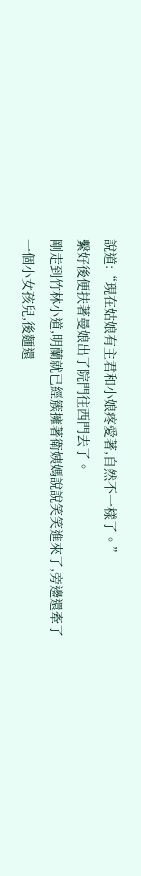說道:“現在姑娘有主君和小娘疼愛著,自然不一樣了。”
繫好後便扶著曼娘出了院門往西門去了。
剛走到竹林小道,明蘭就已經簇擁著衛姨媽說說笑笑進來了,旁邊還牽了一個小女孩兒,後麵還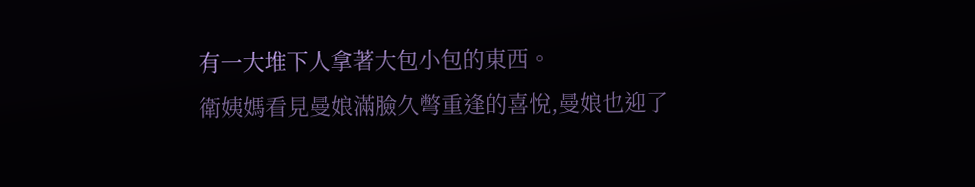有一大堆下人拿著大包小包的東西。
衛姨媽看見曼娘滿臉久彆重逢的喜悅,曼娘也迎了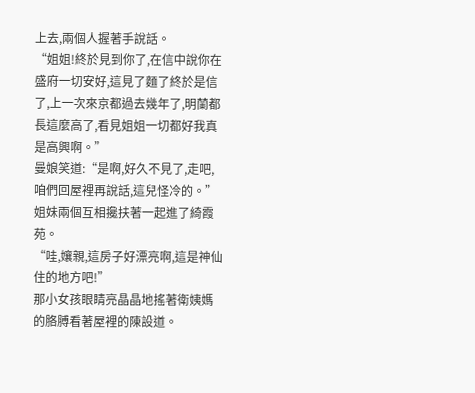上去,兩個人握著手說話。
“姐姐!終於見到你了,在信中說你在盛府一切安好,這見了麵了終於是信了,上一次來京都過去幾年了,明蘭都長這麼高了,看見姐姐一切都好我真是高興啊。”
曼娘笑道:“是啊,好久不見了,走吧,咱們回屋裡再說話,這兒怪冷的。”
姐妹兩個互相攙扶著一起進了綺霞苑。
“哇,孃親,這房子好漂亮啊,這是神仙住的地方吧!”
那小女孩眼睛亮晶晶地搖著衛姨媽的胳膊看著屋裡的陳設道。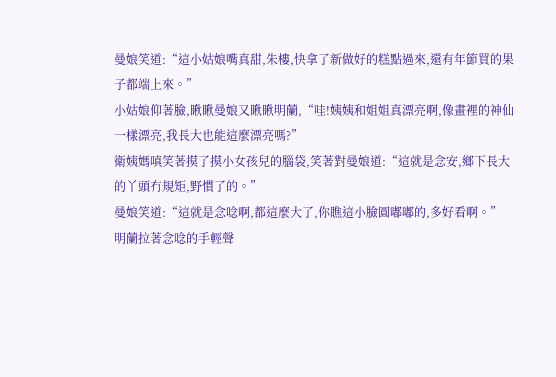曼娘笑道:“這小姑娘嘴真甜,朱樓,快拿了新做好的糕點過來,還有年節買的果子都端上來。”
小姑娘仰著臉,瞅瞅曼娘又瞅瞅明蘭,“哇!姨姨和姐姐真漂亮啊,像畫裡的神仙一樣漂亮,我長大也能這麼漂亮嗎?”
衛姨媽嗔笑著摸了摸小女孩兒的腦袋,笑著對曼娘道:“這就是念安,鄉下長大的丫頭冇規矩,野慣了的。”
曼娘笑道:“這就是念唸啊,都這麼大了,你瞧這小臉圓嘟嘟的,多好看啊。”
明蘭拉著念唸的手輕聲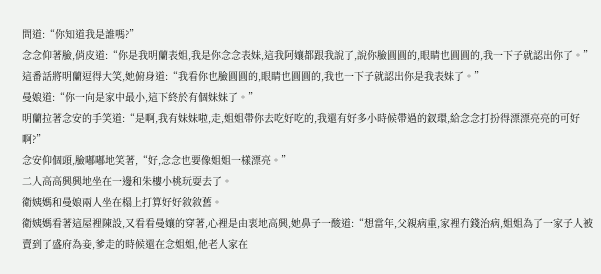問道:“你知道我是誰嗎?”
念念仰著臉,俏皮道:“你是我明蘭表姐,我是你念念表妹,這我阿孃都跟我說了,說你臉圓圓的,眼睛也圓圓的,我一下子就認出你了。”
這番話將明蘭逗得大笑,她俯身道:“我看你也臉圓圓的,眼睛也圓圓的,我也一下子就認出你是我表妹了。”
曼娘道:“你一向是家中最小,這下終於有個妹妹了。”
明蘭拉著念安的手笑道:“是啊,我有妹妹啦,走,姐姐帶你去吃好吃的,我還有好多小時候帶過的釵環,給念念打扮得漂漂亮亮的可好啊?”
念安仰個頭,臉嘟嘟地笑著,“好,念念也要像姐姐一樣漂亮。”
二人高高興興地坐在一邊和朱樓小桃玩耍去了。
衛姨媽和曼娘兩人坐在榻上打算好好敘敘舊。
衛姨媽看著這屋裡陳設,又看看曼孃的穿著,心裡是由衷地高興,她鼻子一酸道:“想當年,父親病重,家裡冇錢治病,姐姐為了一家子人被賣到了盛府為妾,爹走的時候還在念姐姐,他老人家在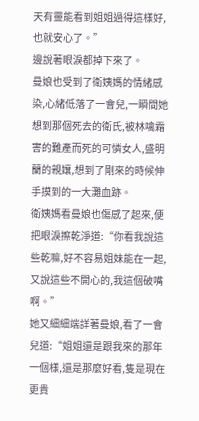天有靈能看到姐姐過得這樣好,也就安心了。”
邊說著眼淚都掉下來了。
曼娘也受到了衛姨媽的情緒感染,心緒低落了一會兒,一瞬間她想到那個死去的衛氏,被林噙霜害的難產而死的可憐女人,盛明蘭的親孃,想到了剛來的時候伸手摸到的一大灘血跡。
衛姨媽看曼娘也傷感了起來,便把眼淚擦乾淨道:“你看我說這些乾嘛,好不容易姐妹能在一起,又說這些不開心的,我這個破嘴啊。”
她又細細端詳著曼娘,看了一會兒道:“姐姐還是跟我來的那年一個樣,還是那麼好看,隻是現在更貴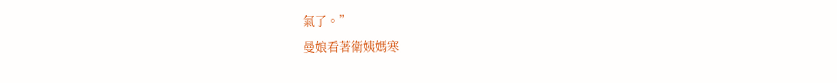氣了。”
曼娘看著衛姨媽寒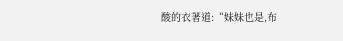酸的衣著道:“妹妹也是,布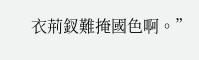衣荊釵難掩國色啊。”